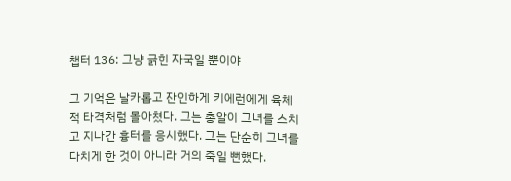챕터 136: 그냥 긁힌 자국일 뿐이야

그 기억은 날카롭고 잔인하게 키에런에게 육체적 타격처럼 몰아쳤다. 그는 총알이 그녀를 스치고 지나간 흉터를 응시했다. 그는 단순히 그녀를 다치게 한 것이 아니라 거의 죽일 뻔했다.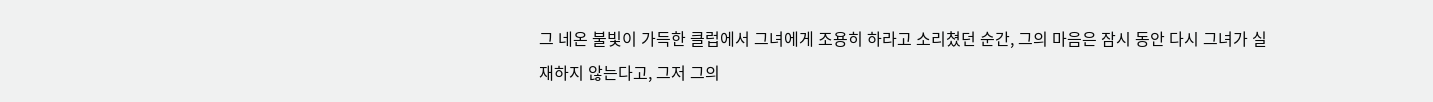그 네온 불빛이 가득한 클럽에서 그녀에게 조용히 하라고 소리쳤던 순간, 그의 마음은 잠시 동안 다시 그녀가 실재하지 않는다고, 그저 그의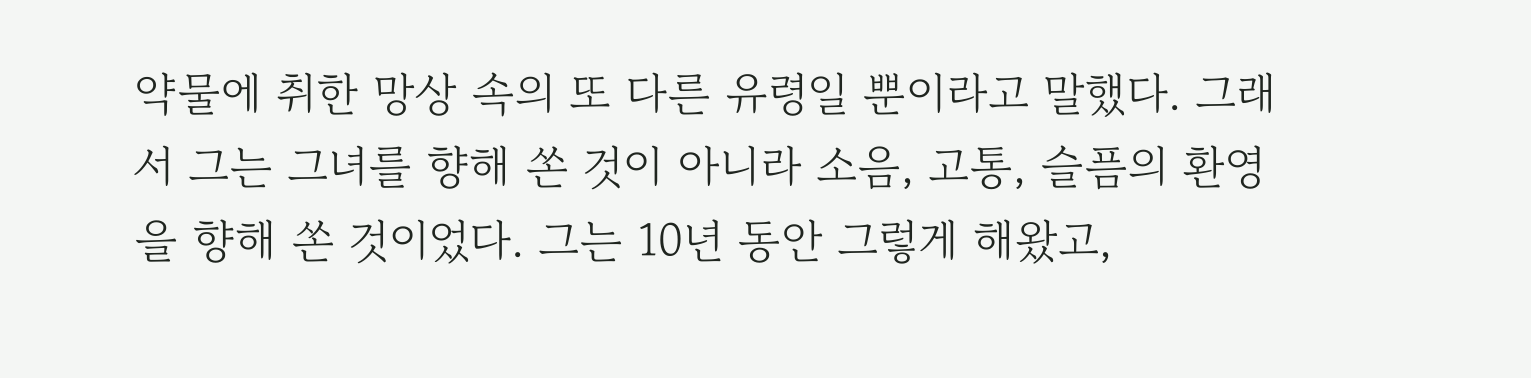약물에 취한 망상 속의 또 다른 유령일 뿐이라고 말했다. 그래서 그는 그녀를 향해 쏜 것이 아니라 소음, 고통, 슬픔의 환영을 향해 쏜 것이었다. 그는 10년 동안 그렇게 해왔고,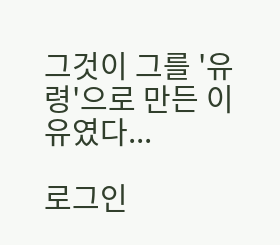그것이 그를 '유령'으로 만든 이유였다...

로그인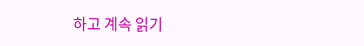하고 계속 읽기